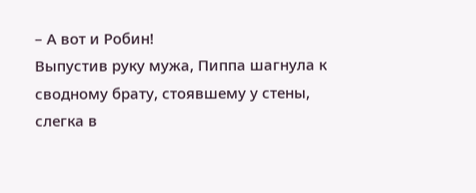– А вот и Робин!
Выпустив руку мужа, Пиппа шагнула к сводному брату, стоявшему у стены, слегка в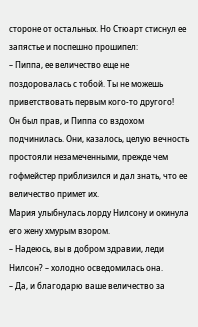стороне от остальных. Но Стюарт стиснул ее запястье и поспешно прошипел:
– Пиппа, ее величество еще не поздоровалась с тобой. Ты не можешь приветствовать первым кого-то другого!
Он был прав, и Пиппа со вздохом подчинилась. Они, казалось, целую вечность простояли незамеченными, прежде чем гофмейстер приблизился и дал знать, что ее величество примет их.
Мария улыбнулась лорду Нилсону и окинула его жену хмурым взором.
– Надеюсь, вы в добром здравии, леди Нилсон? – холодно осведомилась она.
– Да, и благодарю ваше величество за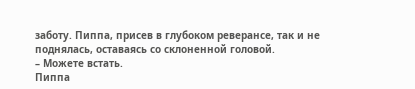заботу. Пиппа, присев в глубоком реверансе, так и не поднялась, оставаясь со склоненной головой.
– Можете встать.
Пиппа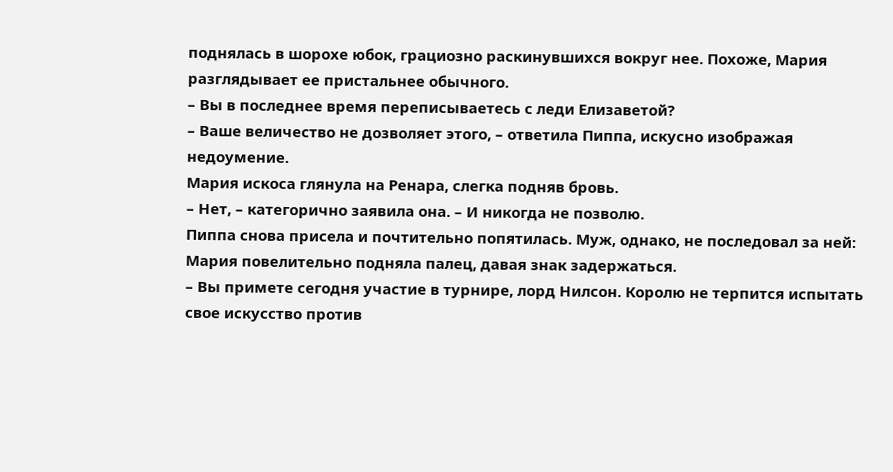поднялась в шорохе юбок, грациозно раскинувшихся вокруг нее. Похоже, Мария разглядывает ее пристальнее обычного.
– Вы в последнее время переписываетесь с леди Елизаветой?
– Ваше величество не дозволяет этого, – ответила Пиппа, искусно изображая недоумение.
Мария искоса глянула на Ренара, слегка подняв бровь.
– Нет, – категорично заявила она. – И никогда не позволю.
Пиппа снова присела и почтительно попятилась. Муж, однако, не последовал за ней: Мария повелительно подняла палец, давая знак задержаться.
– Вы примете сегодня участие в турнире, лорд Нилсон. Королю не терпится испытать свое искусство против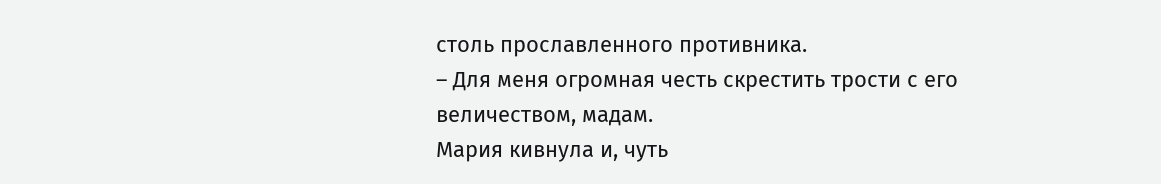столь прославленного противника.
– Для меня огромная честь скрестить трости с его величеством, мадам.
Мария кивнула и, чуть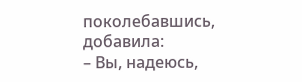поколебавшись, добавила:
– Вы, надеюсь,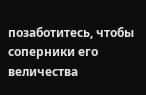позаботитесь, чтобы соперники его величества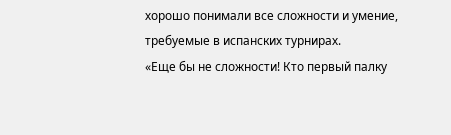хорошо понимали все сложности и умение, требуемые в испанских турнирах.
«Еще бы не сложности! Кто первый палку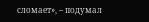сломает», – подумал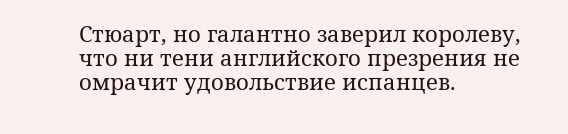Стюарт, но галантно заверил королеву, что ни тени английского презрения не омрачит удовольствие испанцев.